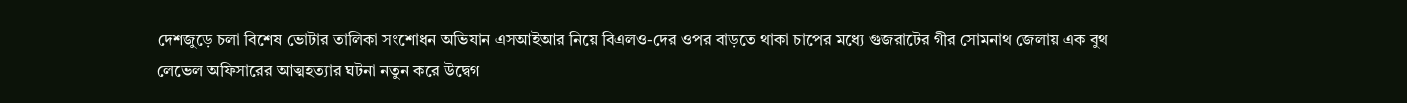দেশজুড়ে চলা বিশেষ ভোটার তালিকা সংশোধন অভিযান এসআইআর নিয়ে বিএলও-দের ওপর বাড়তে থাকা চাপের মধ্যে গুজরাটের গীর সোমনাথ জেলায় এক বুথ লেভেল অফিসারের আত্মহত্যার ঘটনা নতুন করে উদ্বেগ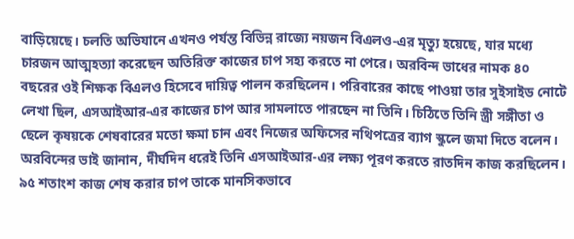বাড়িয়েছে। চলতি অভিযানে এখনও পর্যন্ত বিভিন্ন রাজ্যে নয়জন বিএলও-এর মৃত্যু হয়েছে, যার মধ্যে চারজন আত্মহত্যা করেছেন অতিরিক্ত কাজের চাপ সহ্য করতে না পেরে। অরবিন্দ ভাধের নামক ৪০ বছরের ওই শিক্ষক বিএলও হিসেবে দায়িত্ব পালন করছিলেন। পরিবারের কাছে পাওয়া তার সুইসাইড নোটে লেখা ছিল, এসআইআর-এর কাজের চাপ আর সামলাতে পারছেন না তিনি। চিঠিতে তিনি স্ত্রী সঙ্গীতা ও ছেলে কৃষয়কে শেষবারের মতো ক্ষমা চান এবং নিজের অফিসের নথিপত্রের ব্যাগ স্কুলে জমা দিতে বলেন।
অরবিন্দের ভাই জানান, দীর্ঘদিন ধরেই তিনি এসআইআর-এর লক্ষ্য পূরণ করতে রাতদিন কাজ করছিলেন। ৯৫ শতাংশ কাজ শেষ করার চাপ তাকে মানসিকভাবে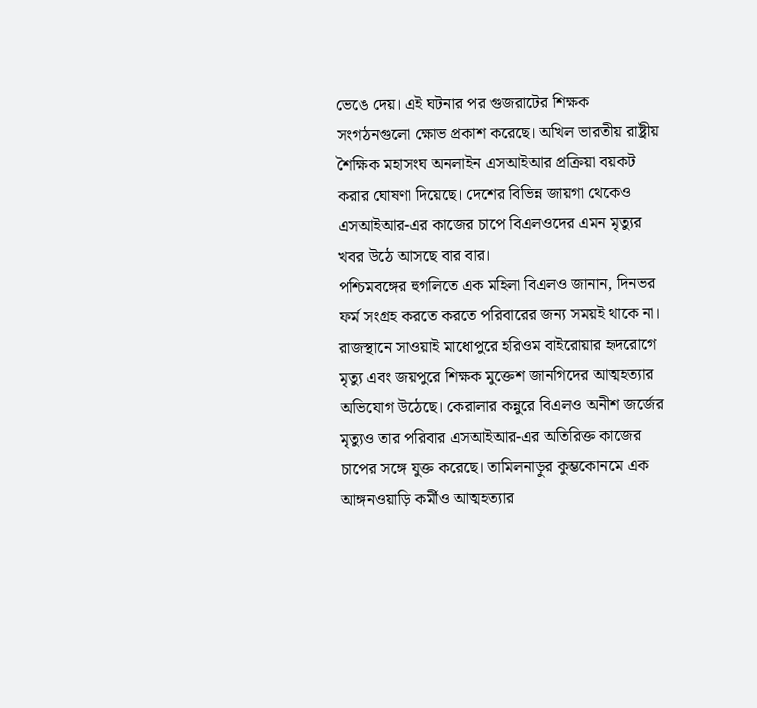ভেঙে দেয়। এই ঘটনার পর গুজরাটের শিক্ষক সংগঠনগুলো ক্ষোভ প্রকাশ করেছে। অখিল ভারতীয় রাষ্ট্রীয় শৈক্ষিক মহাসংঘ অনলাইন এসআইআর প্রক্রিয়া বয়কট করার ঘোষণা দিয়েছে। দেশের বিভিন্ন জায়গা থেকেও এসআইআর-এর কাজের চাপে বিএলওদের এমন মৃত্যুর খবর উঠে আসছে বার বার।
পশ্চিমবঙ্গের হুগলিতে এক মহিলা বিএলও জানান, দিনভর ফর্ম সংগ্রহ করতে করতে পরিবারের জন্য সময়ই থাকে না। রাজস্থানে সাওয়াই মাধোপুরে হরিওম বাইরোয়ার হৃদরোগে মৃত্যু এবং জয়পুরে শিক্ষক মুক্তেশ জানগিদের আত্মহত্যার অভিযোগ উঠেছে। কেরালার কন্নুরে বিএলও অনীশ জর্জের মৃত্যুও তার পরিবার এসআইআর-এর অতিরিক্ত কাজের চাপের সঙ্গে যুক্ত করেছে। তামিলনাড়ুর কুম্ভকোনমে এক আঙ্গনওয়াড়ি কর্মীও আত্মহত্যার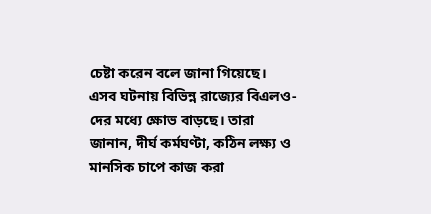চেষ্টা করেন বলে জানা গিয়েছে।
এসব ঘটনায় বিভিন্ন রাজ্যের বিএলও-দের মধ্যে ক্ষোভ বাড়ছে। তারা জানান, দীর্ঘ কর্মঘণ্টা, কঠিন লক্ষ্য ও মানসিক চাপে কাজ করা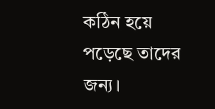কঠিন হয়ে পড়েছে তাদের জন্য।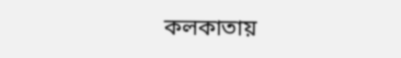কলকাতায়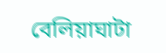বেলিয়াঘাটা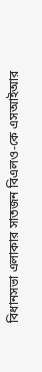বিধানসভা এলাকার সাতজন বিএলও-কে এসআইআর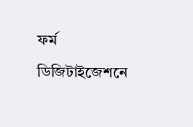ফর্ম ডিজিটাইজেশনে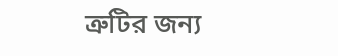ত্রুটির জন্য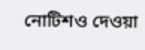নোটিশও দেওয়া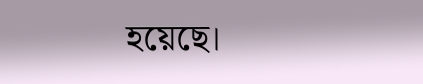হয়েছে।